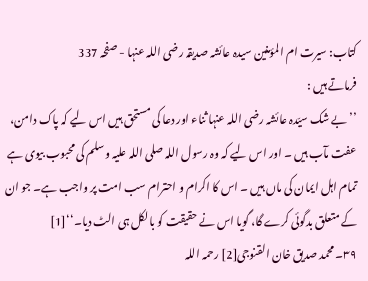کتاب: سیرت ام المؤمنین سیدہ عائشہ صدیقہ رضی اللہ عنہا - صفحہ 337
فرماتے ہیں :
’’بے شک سیّدہ عائشہ رضی اللہ عنہا ثناء اور دعا کی مستحق ہیں اس لیے کہ پاک دامن، عفت مآب ہیں ۔ اور اس لیے کہ وہ رسول اللہ صلی اللہ علیہ وسلم کی محبوب بیوی ہے تمام اہل ایمان کی ماں ہیں ۔ اس کا اکرام و احترام سب امت پر واجب ہے۔ جو ان کے متعلق بدگوئی کرے گا، گویا اس نے حقیقت کو بالکل ہی الٹ دیا۔‘‘[1]
۳۹۔ محمد صدیق خان القنوجی[2] رحمہ اللہ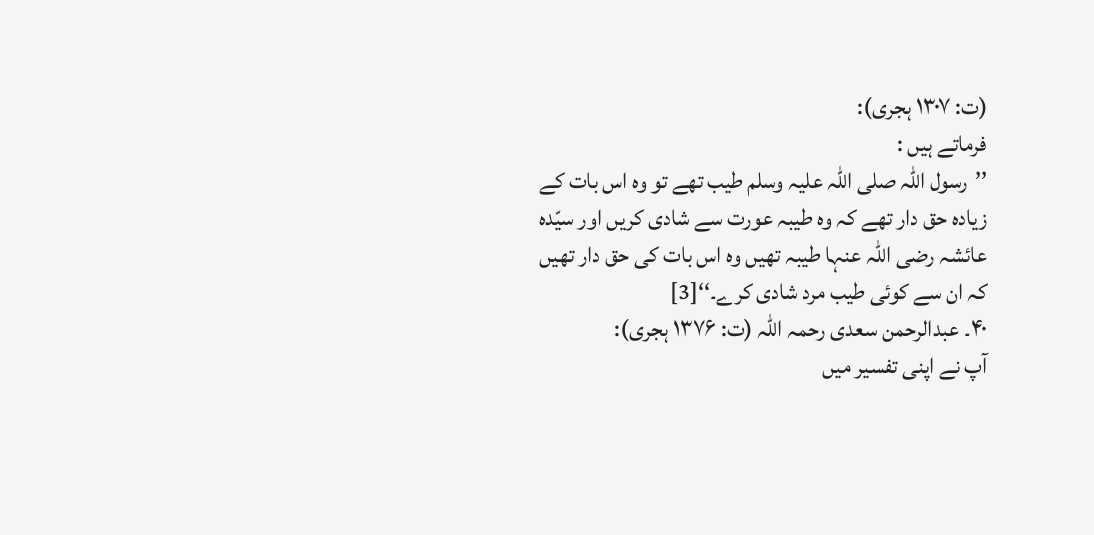(ت: ۱۳۰۷ ہجری):
فرماتے ہیں :
’’رسول اللہ صلی اللہ علیہ وسلم طیب تھے تو وہ اس بات کے زیادہ حق دار تھے کہ وہ طیبہ عورت سے شادی کریں اور سیّدہ عائشہ رضی اللہ عنہا طیبہ تھیں وہ اس بات کی حق دار تھیں کہ ان سے کوئی طیب مرد شادی کرے۔‘‘[3]
۴۰۔ عبدالرحمن سعدی رحمہ اللہ (ت: ۱۳۷۶ ہجری):
آپ نے اپنی تفسیر میں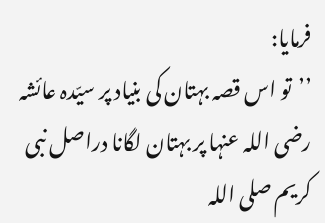فرمایا:
’’تو اس قصہ بہتان کی بنیاد پر سیّدہ عائشہ رضی اللہ عنہا پر بہتان لگانا دراصل نبی کریم صلی اللہ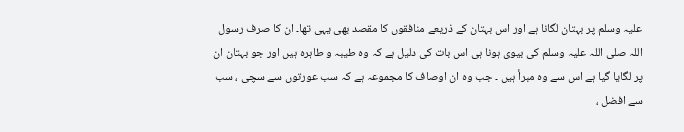علیہ وسلم پر بہتان لگانا ہے اور اس بہتان کے ذریعے منافقوں کا مقصد بھی یہی تھا۔ ان کا صرف رسول اللہ صلی اللہ علیہ وسلم کی بیوی ہونا ہی اس بات کی دلیل ہے کہ وہ طیبہ و طاہرہ ہیں اور جو بہتان ان پر لگایا گیا ہے اس سے وہ مبرأ ہیں ۔ جب وہ ان اوصاف کا مجموعہ ہے کہ سب عورتوں سے سچی ، سب سے افضل ،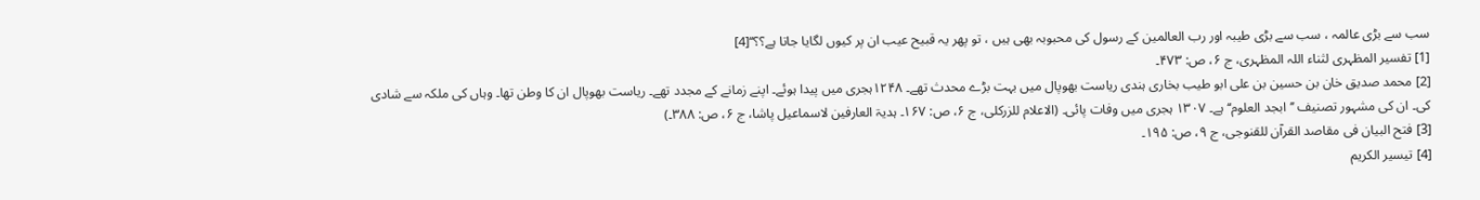سب سے بڑی عالمہ ، سب سے بڑی طیبہ اور رب العالمین کے رسول کی محبوبہ بھی ہیں ، تو پھر یہ قبیح عیب ان پر کیوں لگایا جاتا ہے؟؟‘‘[4]
[1] تفسیر المظہری لثناء اللہ المظہری، ج ۶، ص: ۴۷۳۔
[2] محمد صدیق خان بن حسین بن علی ابو طیب بخاری ہندی ریاست بھوپال میں بہت بڑے محدث تھے۔ ۱۲۴۸ہجری میں پیدا ہوئے۔ اپنے زمانے کے مجدد تھے۔ ریاست بھوپال ان کا وطن تھا۔ وہاں کی ملکہ سے شادی کی۔ ان کی مشہور تصنیف ’’ابجد العلوم‘‘ ہے۔ ۱۳۰۷ ہجری میں وفات پائی۔ (الاعلام للزرکلی، ج ۶، ص: ۱۶۷۔ ہدیۃ العارفین لاسماعیل پاشا، ج ۶، ص: ۳۸۸۔)
[3] فتح البیان فی مقاصد القرآن للقنوجی، ج ۹، ص: ۱۹۵۔
[4] تیسیر الکریم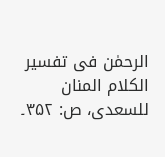الرحمٰن فی تفسیر الکلام المنان للسعدی، ص: ۳۵۲۔